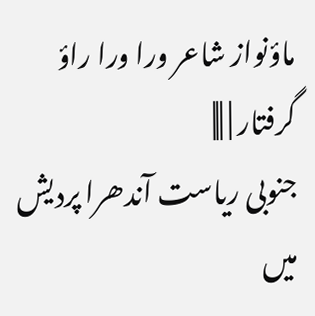ماؤنواز شاعر ورا ورا راؤ گرفتار | |||
جنوبی ریاست آندھرا پردیش میں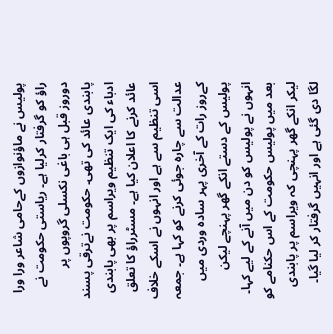پولیس نے ماؤنوازوں کےحامی شاعر ورا ورا راؤ کو گرفتار کرلیا ہے۔ ریاستی حکومت نے دوروز قبل ہی باغی نکسلی گروپوں پر پابندی عائد کی تھی۔ حکومت نےترقی پسند ادباء کی ایک تنظیم ویراسم پر بھی پابندی عائد کرنے کا اعلان کیا ہے۔ مسٹرراؤ کا تعلق اسی تنظیم سے ہے اور انہوں نے اسکے خلاف عدالت سے چارہ جوئی کرنے کو کہا ہے۔ جمعہ کےروز رات کے آخری پہر سادہ وردی میں پولیس کے دستے انکے گھر پہنچے لیکن انہوں نے پولیس کو دن میں آنے کے لیے کہا۔ بعد میں پولیس حکومت کے اس حکنامے کو لیکر انکے گھر پہنچی کہ ویراسم پر پابندی لگا دی گئی ہے اور انہیں گرفتار کر لیا گيا۔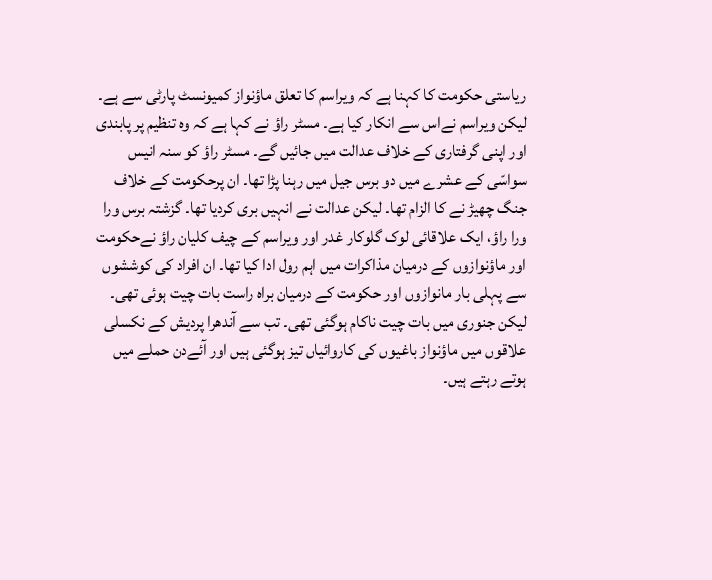ریاستی حکومت کا کہنا ہے کہ ویراسم کا تعلق ماؤنواز کمیونسٹ پارٹی سے ہے۔ لیکن ویراسم نےاس سے انکار کیا ہے۔ مسٹر راؤ نے کہا ہے کہ وہ تنظیم پر پابندی اور اپنی گرفتاری کے خلاف عدالت میں جائیں گے۔ مسٹر راؤ کو سنہ انیس سواسّی کے عشرے میں دو برس جیل میں رہنا پڑا تھا۔ ان پرحکومت کے خلاف جنگ چھیڑ نے کا الزام تھا۔ لیکن عدالت نے انہیں بری کردیا تھا۔ گزشتہ برس ورا ورا راؤ، ایک علاقائی لوک گلوکار غدر اور ویراسم کے چیف کلیان راؤ نےحکومت اور ماؤنوازوں کے درمیان مذاکرات میں اہم رول ادا کیا تھا۔ ان افراد کی کوششوں سے پہلی بار مانوازوں اور حکومت کے درمیان براہ راست بات چيت ہوئی تھی۔ لیکن جنوری میں بات چیت ناکام ہوگئی تھی۔ تب سے آندھرا پردیش کے نکسلی علاقوں میں ماؤنواز باغیوں کی کاروائیاں تیز ہوگئی ہیں اور آئےدن حملے میں ہوتے رہتے ہیں۔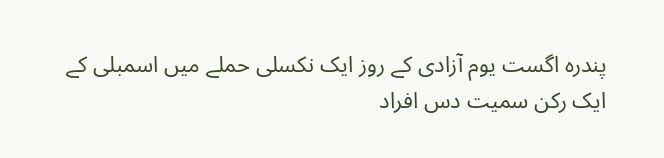پندرہ اگست یوم آزادی کے روز ایک نکسلی حملے میں اسمبلی کے ایک رکن سمیت دس افراد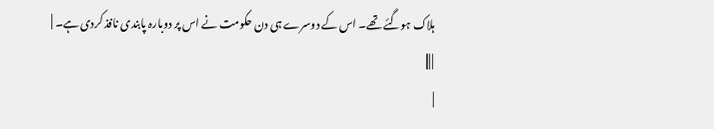ہلاک ہوگئے تھے۔ اس کے دوسرے ہی دن حکومت نے اس پر دوبارہ پابندی نافذ کردی ہے۔ |
| |||
|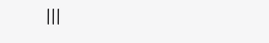|||